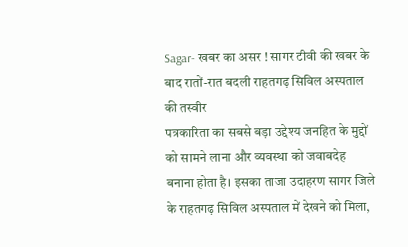Sagar- खबर का असर ! सागर टीवी की खबर के बाद रातों-रात बदली राहतगढ़ सिविल अस्पताल की तस्वीर
पत्रकारिता का सबसे बड़ा उद्देश्य जनहित के मुद्दों को सामने लाना और व्यवस्था को जवाबदेह बनाना होता है। इसका ताजा उदाहरण सागर जिले के राहतगढ़ सिविल अस्पताल में देखने को मिला,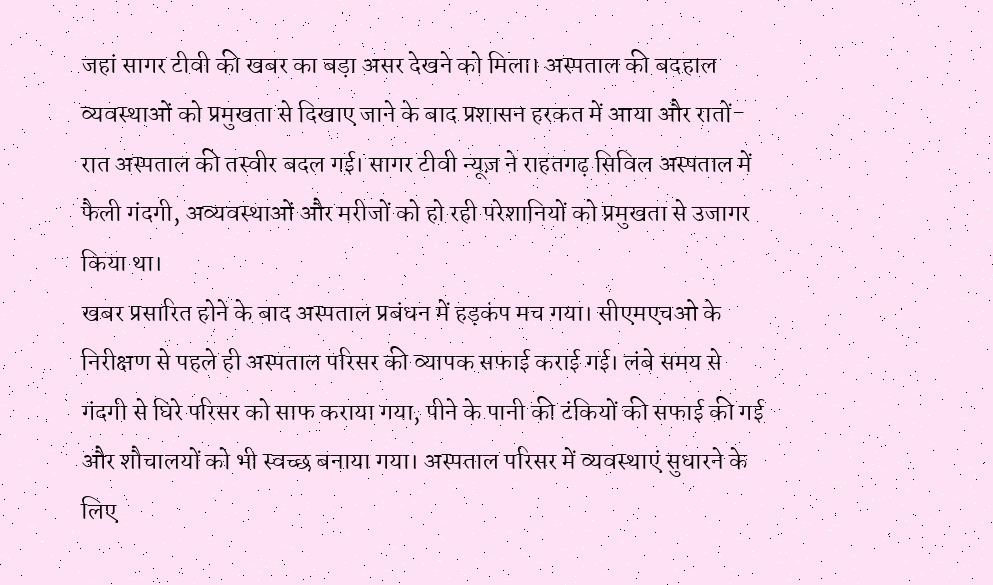जहां सागर टीवी की खबर का बड़ा असर देखने को मिला। अस्पताल की बदहाल व्यवस्थाओं को प्रमुखता से दिखाए जाने के बाद प्रशासन हरकत में आया और रातों-रात अस्पताल की तस्वीर बदल गई। सागर टीवी न्यूज़ ने राहतगढ़ सिविल अस्पताल में फैली गंदगी, अव्यवस्थाओं और मरीजों को हो रही परेशानियों को प्रमुखता से उजागर किया था।
खबर प्रसारित होने के बाद अस्पताल प्रबंधन में हड़कंप मच गया। सीएमएचओ के निरीक्षण से पहले ही अस्पताल परिसर की व्यापक सफाई कराई गई। लंबे समय से गंदगी से घिरे परिसर को साफ कराया गया, पीने के पानी की टंकियों की सफाई की गई और शौचालयों को भी स्वच्छ बनाया गया। अस्पताल परिसर में व्यवस्थाएं सुधारने के लिए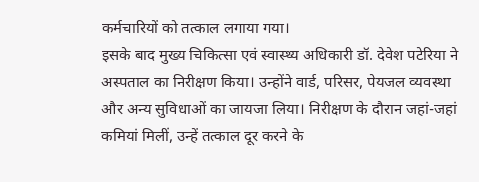कर्मचारियों को तत्काल लगाया गया।
इसके बाद मुख्य चिकित्सा एवं स्वास्थ्य अधिकारी डॉ. देवेश पटेरिया ने अस्पताल का निरीक्षण किया। उन्होंने वार्ड, परिसर, पेयजल व्यवस्था और अन्य सुविधाओं का जायजा लिया। निरीक्षण के दौरान जहां-जहां कमियां मिलीं, उन्हें तत्काल दूर करने के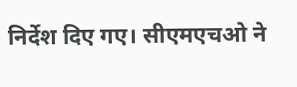निर्देश दिए गए। सीएमएचओ ने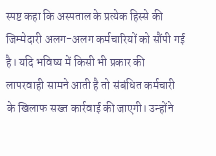स्पष्ट कहा कि अस्पताल के प्रत्येक हिस्से की जिम्मेदारी अलग-अलग कर्मचारियों को सौंपी गई है। यदि भविष्य में किसी भी प्रकार की लापरवाही सामने आती है तो संबंधित कर्मचारी के खिलाफ सख्त कार्रवाई की जाएगी। उन्होंने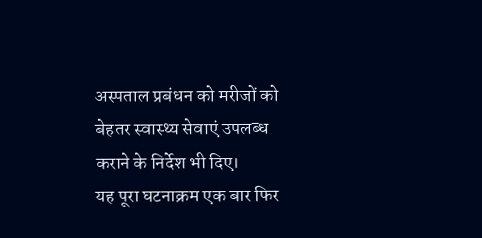अस्पताल प्रबंधन को मरीजों को बेहतर स्वास्थ्य सेवाएं उपलब्ध कराने के निर्देश भी दिए।
यह पूरा घटनाक्रम एक बार फिर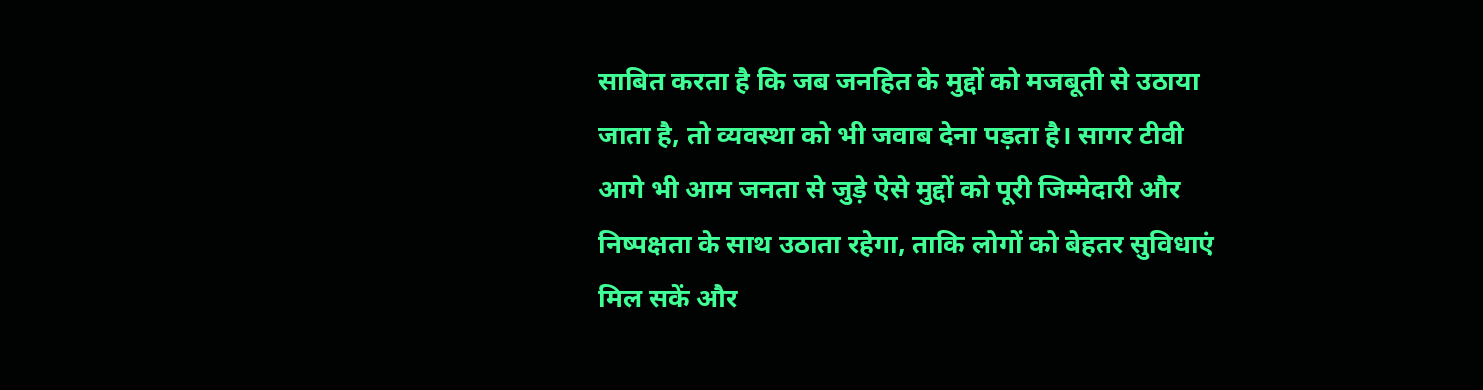साबित करता है कि जब जनहित के मुद्दों को मजबूती से उठाया जाता है, तो व्यवस्था को भी जवाब देना पड़ता है। सागर टीवी आगे भी आम जनता से जुड़े ऐसे मुद्दों को पूरी जिम्मेदारी और निष्पक्षता के साथ उठाता रहेगा, ताकि लोगों को बेहतर सुविधाएं मिल सकें और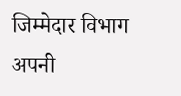जिम्मेदार विभाग अपनी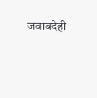जवाबदेही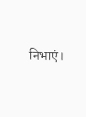निभाएं।